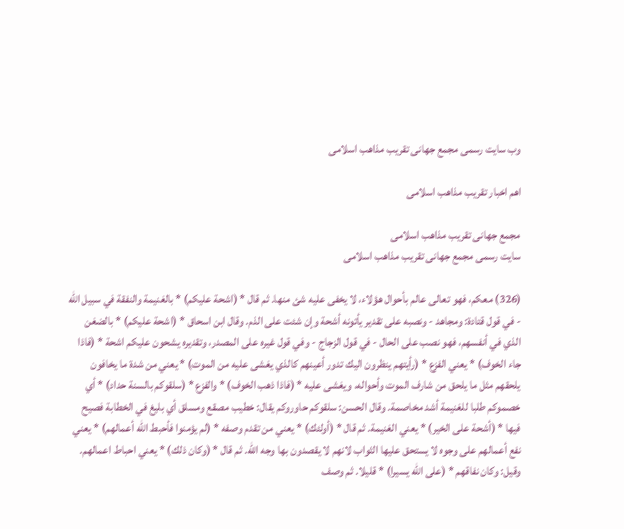وب سایت رسمی مجمع جهانى تقريب مذاهب اسلامى

اهم اخبار تقریب مذاهب اسلامی

مجمع جهانى تقريب مذاهب اسلامى
سایت رسمی مجمع جهانى تقريب مذاهب اسلامى

(326) معكم، فهو تعالى عالم بأحوال هؤلاء، لا يخفى عليه شئ منها. ثم قال * (اشحة عليكم) * بالغنيمة والنفقة في سبيل الله - في قول قتادة: ومجاهد - ونصبه على تقدير يأتونه أشحة وإن شئت على الذم. وقال ابن اسحاق * (اشحة عليكم) * بالضغن الذي في أنفسهم، فهو نصب على الحال - في قول الزجاج - وفي قول غيره على المصدر، وتقديره يشحون عليكم اشحة * (فاذا جاء الخوف) * يعني الفزع * (رأيتهم ينظرون اليك تدور أعينهم كالذي يغشى عليه من الموت) * يعني من شدة ما يخافون يلحقهم مثل ما يلحق من شارف الموت وأحواله، ويغشى عليه * (فاذا ذهب الخوف) * والفزع * (سلقوكم بالسنة حداد) * أي خصموكم طلبا للغنيمة أشد مخاصمة. وقال الحسن: سلقوكم حاوروكم يقال: خطيب مصقع ومسلق أي بليغ في الخطابة فصيح فيها * (أشحة على الخير) * يعني الغنيمة. ثم قال * (أولئك) * يعني من تقدم وصفه * (لم يؤمنوا فأحبط الله أعمالهم) * يعني نفع أعمالهم على وجوه لا يستحق عليها الثواب لانهم لا يقصدون بها وجه الله. ثم قال * (وكان ذلك) * يعني احباط اعمالهم. وقيل: وكان نفاقهم * (على الله يسيرا) * قليلا. ثم وصف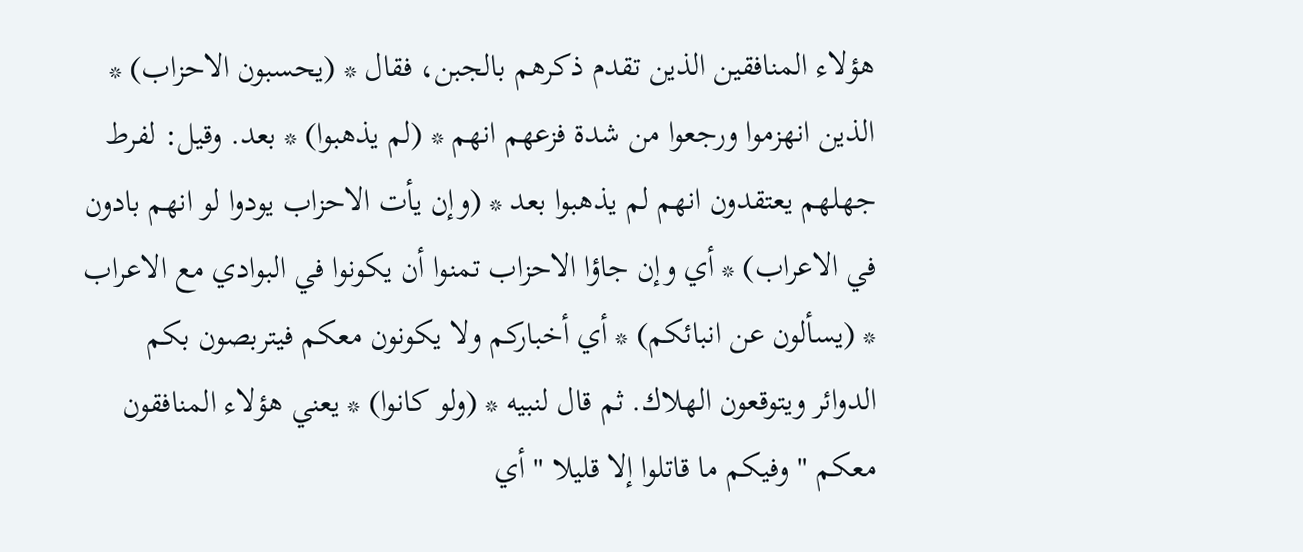هؤلاء المنافقين الذين تقدم ذكرهم بالجبن، فقال * (يحسبون الاحزاب) * الذين انهزموا ورجعوا من شدة فزعهم انهم * (لم يذهبوا) * بعد. وقيل: لفرط جهلهم يعتقدون انهم لم يذهبوا بعد * (وإن يأت الاحزاب يودوا لو انهم بادون في الاعراب) * أي وإن جاؤا الاحزاب تمنوا أن يكونوا في البوادي مع الاعراب * (يسألون عن انبائكم) * أي أخباركم ولا يكونون معكم فيتربصون بكم الدوائر ويتوقعون الهلاك. ثم قال لنبيه * (ولو كانوا) * يعني هؤلاء المنافقون معكم " وفيكم ما قاتلوا إلا قليلا " أي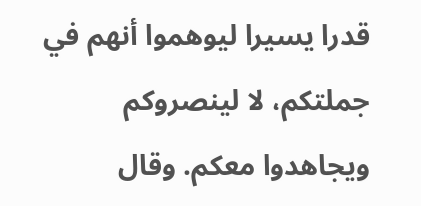قدرا يسيرا ليوهموا أنهم في جملتكم، لا لينصروكم ويجاهدوا معكم. وقال